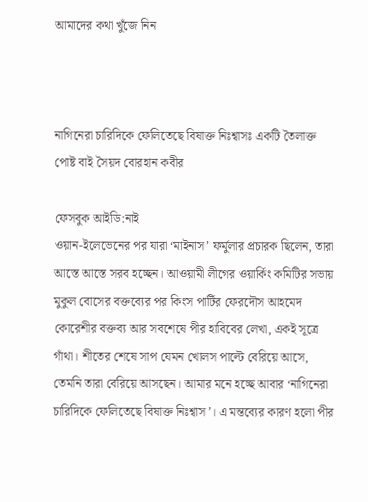আমাদের কথা খুঁজে নিন



নাগিনেরা চারিদিকে ফেলিতেছে বিষাক্ত নিঃশ্বাসঃ একটি তৈলাক্ত পোষ্ট বাই সৈয়দ বোরহান কবীর

ফেসবুক আইডি:নাই
ওয়ান-ইলেভেনের পর যারা ‘মাইনাস’ ফর্মুলার প্রচারক ছিলেন, তারা আস্তে আস্তে সরব হচ্ছেন। আওয়ামী লীগের ওয়ার্কিং কমিটির সভায় মুকুল বোসের বক্তব্যের পর কিংস পার্টির ফেরদৌস আহমেদ কোরেশীর বক্তব্য আর সবশেষে পীর হাবিবের লেখা, একই সূত্রে গাঁথা। শীতের শেষে সাপ যেমন খোলস পাল্টে বেরিয়ে আসে, তেমনি তারা বেরিয়ে আসছেন। আমার মনে হচ্ছে আবার ‘নাগিনেরা চারিদিকে ফেলিতেছে বিষাক্ত নিঃশ্বাস’। এ মন্তব্যের কারণ হলো পীর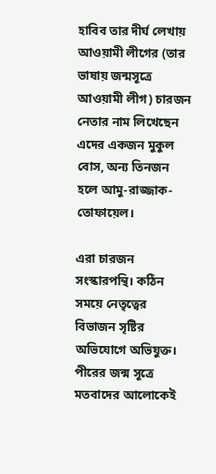হাবিব তার দীর্ঘ লেখায় আওয়ামী লীগের (তার ভাষায় জন্মসূত্রে আওয়ামী লীগ) চারজন নেতার নাম লিখেছেন এদের একজন মুকুল বোস, অন্য তিনজন হলে আমু-রাজ্জাক-তোফায়েল।

এরা চারজন সংস্কারপন্থি। কঠিন সময়ে নেতৃত্বের বিভাজন সৃষ্টির অভিযোগে অভিযুক্ত। পীরের জন্ম সূত্রে মতবাদের আলোকেই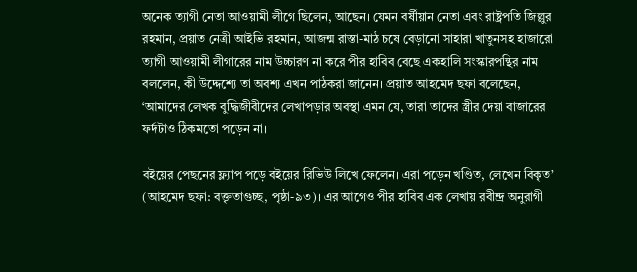অনেক ত্যাগী নেতা আওয়ামী লীগে ছিলেন, আছেন। যেমন বর্ষীয়ান নেতা এবং রাষ্ট্রপতি জিল্লুর রহমান, প্রয়াত নেত্রী আইভি রহমান, আজন্ম রাস্তা-মাঠ চষে বেড়ানো সাহারা খাতুনসহ হাজারো ত্যাগী আওয়ামী লীগারের নাম উচ্চারণ না করে পীর হাবিব বেছে একহালি সংস্কারপন্থির নাম বললেন, কী উদ্দেশ্যে তা অবশ্য এখন পাঠকরা জানেন। প্রয়াত আহমেদ ছফা বলেছেন, ‘আমাদের লেখক বুদ্ধিজীবীদের লেখাপড়ার অবস্থা এমন যে, তারা তাদের স্ত্রীর দেয়া বাজারের ফর্দটাও ঠিকমতো পড়েন না।

বইয়ের পেছনের ফ্ল্যাপ পড়ে বইয়ের রিভিউ লিখে ফেলেন। এরা পড়েন খণ্ডিত, লেখেন বিকৃত’ (আহমেদ ছফা: বক্তৃতাগুচ্ছ, পৃষ্ঠা-৯৩)। এর আগেও পীর হাবিব এক লেখায় রবীন্দ্র অনুরাগী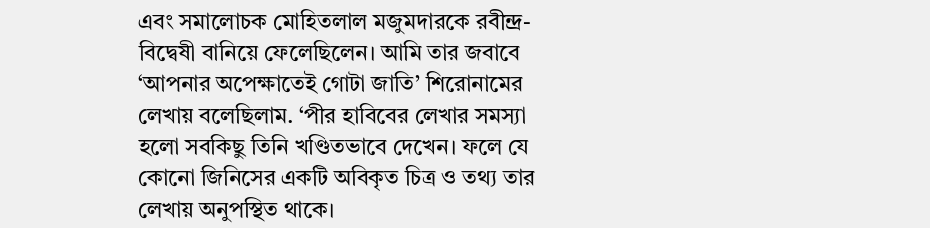এবং সমালোচক মোহিতলাল মজুমদারকে রবীন্দ্র-বিদ্বেষী বানিয়ে ফেলেছিলেন। আমি তার জবাবে ‘আপনার অপেক্ষাতেই গোটা জাতি’ শিরোনামের লেখায় বলেছিলাম. ‘পীর হাবিবের লেখার সমস্যা হলো সবকিছু তিনি খণ্ডিতভাবে দেখেন। ফলে যে কোনো জিনিসের একটি অবিকৃত চিত্র ও তথ্য তার লেখায় অনুপস্থিত থাকে।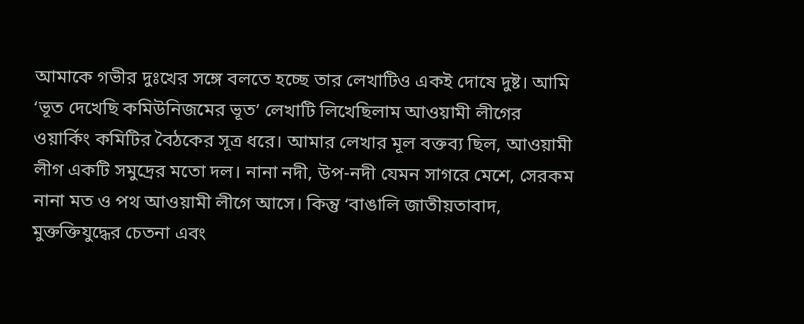আমাকে গভীর দুঃখের সঙ্গে বলতে হচ্ছে তার লেখাটিও একই দোষে দুষ্ট। আমি ‘ভূত দেখেছি কমিউনিজমের ভূত’ লেখাটি লিখেছিলাম আওয়ামী লীগের ওয়ার্কিং কমিটির বৈঠকের সূত্র ধরে। আমার লেখার মূল বক্তব্য ছিল, আওয়ামী লীগ একটি সমুদ্রের মতো দল। নানা নদী, উপ-নদী যেমন সাগরে মেশে, সেরকম নানা মত ও পথ আওয়ামী লীগে আসে। কিন্তু ‘বাঙালি জাতীয়তাবাদ, মুক্তক্তিযুদ্ধের চেতনা এবং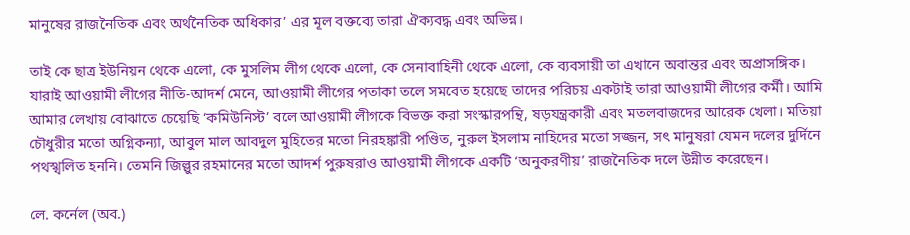মানুষের রাজনৈতিক এবং অর্থনৈতিক অধিকার’ এর মূল বক্তব্যে তারা ঐক্যবদ্ধ এবং অভিন্ন।

তাই কে ছাত্র ইউনিয়ন থেকে এলো, কে মুসলিম লীগ থেকে এলো, কে সেনাবাহিনী থেকে এলো, কে ব্যবসায়ী তা এখানে অবান্তর এবং অপ্রাসঙ্গিক। যারাই আওয়ামী লীগের নীতি-আদর্শ মেনে, আওয়ামী লীগের পতাকা তলে সমবেত হয়েছে তাদের পরিচয় একটাই তারা আওয়ামী লীগের কর্মী। আমি আমার লেখায় বোঝাতে চেয়েছি ‘কমিউনিস্ট’ বলে আওয়ামী লীগকে বিভক্ত করা সংস্কারপন্থি, ষড়যন্ত্রকারী এবং মতলবাজদের আরেক খেলা। মতিয়া চৌধুরীর মতো অগ্নিকন্যা, আবুল মাল আবদুল মুহিতের মতো নিরহঙ্কারী পণ্ডিত, নুরুল ইসলাম নাহিদের মতো সজ্জন, সৎ মানুষরা যেমন দলের দুর্দিনে পথস্খলিত হননি। তেমনি জিল্লুর রহমানের মতো আদর্শ পুরুষরাও আওয়ামী লীগকে একটি ‘অনুকরণীয়’ রাজনৈতিক দলে উন্নীত করেছেন।

লে. কর্নেল (অব.)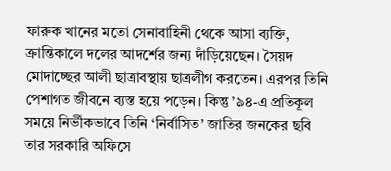ফারুক খানের মতো সেনাবাহিনী থেকে আসা ব্যক্তি, ক্রান্তিকালে দলের আদর্শের জন্য দাঁড়িয়েছেন। সৈয়দ মোদাচ্ছের আলী ছাত্রাবস্থায় ছাত্রলীগ করতেন। এরপর তিনি পেশাগত জীবনে ব্যস্ত হয়ে পড়েন। কিন্তু ’৯৪-এ প্রতিকূল সময়ে নির্ভীকভাবে তিনি ‘নির্বাসিত’ জাতির জনকের ছবি তার সরকারি অফিসে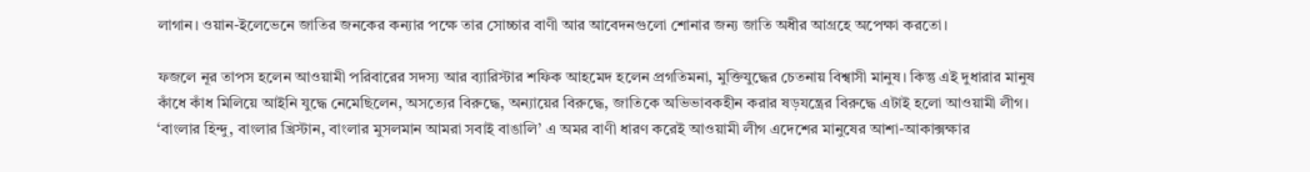লাগান। ওয়ান-ইলেভেনে জাতির জনকের কন্যার পক্ষে তার সোচ্চার বাণী আর আবেদনগুলো শোনার জন্য জাতি অধীর আগ্রহে অপেক্ষা করতো।

ফজলে নূর তাপস হলেন আওয়ামী পরিবারের সদস্য আর ব্যারিস্টার শফিক আহমেদ হলেন প্রগতিমনা, মুক্তিযুদ্ধের চেতনায় বিশ্বাসী মানুষ। কিন্তু এই দুধারার মানুষ কাঁধে কাঁধ মিলিয়ে আইনি যুদ্ধে নেমেছিলেন, অসত্যের বিরুদ্ধে, অন্যায়ের বিরুদ্ধে, জাতিকে অভিভাবকহীন করার ষড়যন্ত্রের বিরুদ্ধে এটাই হলো আওয়ামী লীগ। ‘বাংলার হিন্দু, বাংলার খ্রিস্টান, বাংলার মুসলমান আমরা সবাই বাঙালি’ এ অমর বাণী ধারণ করেই আওয়ামী লীগ এদেশের মানুষের আশা-আকাক্সক্ষার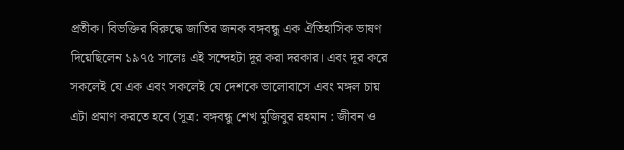প্রতীক। বিভক্তির বিরুদ্ধে জাতির জনক বঙ্গবন্ধু এক ঐতিহাসিক ভাষণ দিয়েছিলেন ১৯৭৫ সালেঃ এই সন্দেহটা দূর করা দরকার। এবং দূর করে সকলেই যে এক এবং সকলেই যে দেশকে ভালোবাসে এবং মঙ্গল চায় এটা প্রমাণ করতে হবে (সূত্র: বঙ্গবন্ধু শেখ মুজিবুর রহমান : জীবন ও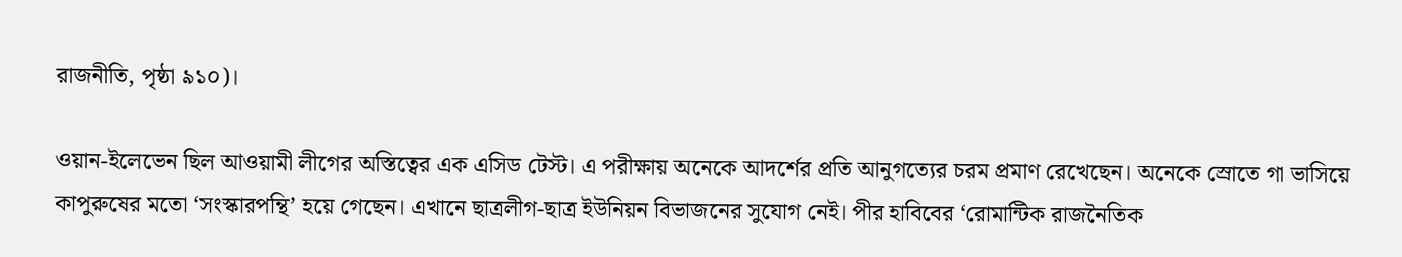রাজনীতি, পৃষ্ঠা ৯১০)।

ওয়ান-ইলেভেন ছিল আওয়ামী লীগের অস্তিত্বের এক এসিড টেস্ট। এ পরীক্ষায় অনেকে আদর্শের প্রতি আনুগত্যের চরম প্রমাণ রেখেছেন। অনেকে স্রোতে গা ভাসিয়ে কাপুরুষের মতো ‘সংস্কারপন্থি’ হয়ে গেছেন। এখানে ছাত্রলীগ-ছাত্র ইউনিয়ন বিভাজনের সুযোগ নেই। পীর হাবিবের ‘রোমান্টিক রাজনৈতিক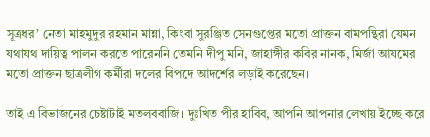সূত্রধর’ নেতা মাহমুদুর রহমান মান্না, কিংবা সুরঞ্জিত সেনগুপ্তের মতো প্রাক্তন বামপন্থিরা যেমন যথাযথ দায়িত্ব পালন করতে পারেননি তেমনি দীপু মনি, জাহাঙ্গীর কবির নানক, মির্জা আযমের মতো প্রাক্তন ছাত্রলীগ কর্মীরা দলের বিপদে আদর্শের লড়াই করেছেন।

তাই এ বিভাজনের চেষ্টাটাই মতলববাজি। দুঃখিত পীর হাবিব, আপনি আপনার লেখায় ইচ্ছে করে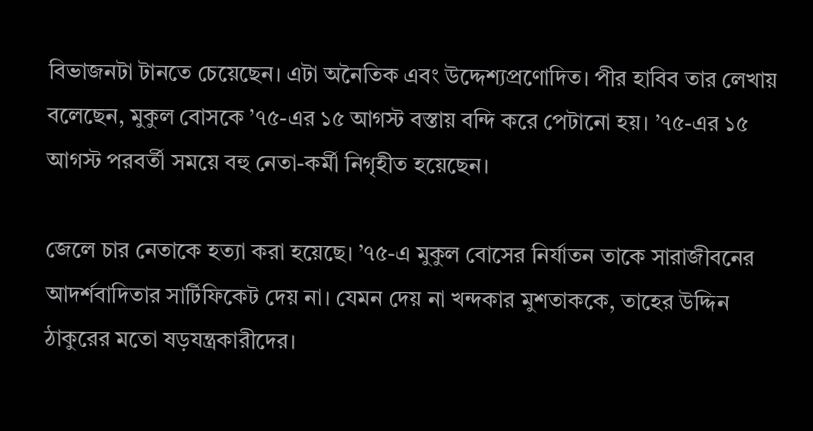বিভাজনটা টানতে চেয়েছেন। এটা অনৈতিক এবং উদ্দেশ্যপ্রণোদিত। পীর হাবিব তার লেখায় বলেছেন, মুকুল বোসকে ’৭৫-এর ১৫ আগস্ট বস্তায় বন্দি করে পেটানো হয়। ’৭৫-এর ১৫ আগস্ট পরবর্তী সময়ে বহু নেতা-কর্মী নিগৃহীত হয়েছেন।

জেলে চার নেতাকে হত্যা করা হয়েছে। ’৭৫-এ মুকুল বোসের নির্যাতন তাকে সারাজীবনের আদর্শবাদিতার সার্টিফিকেট দেয় না। যেমন দেয় না খন্দকার মুশতাককে, তাহের উদ্দিন ঠাকুরের মতো ষড়যন্ত্রকারীদের।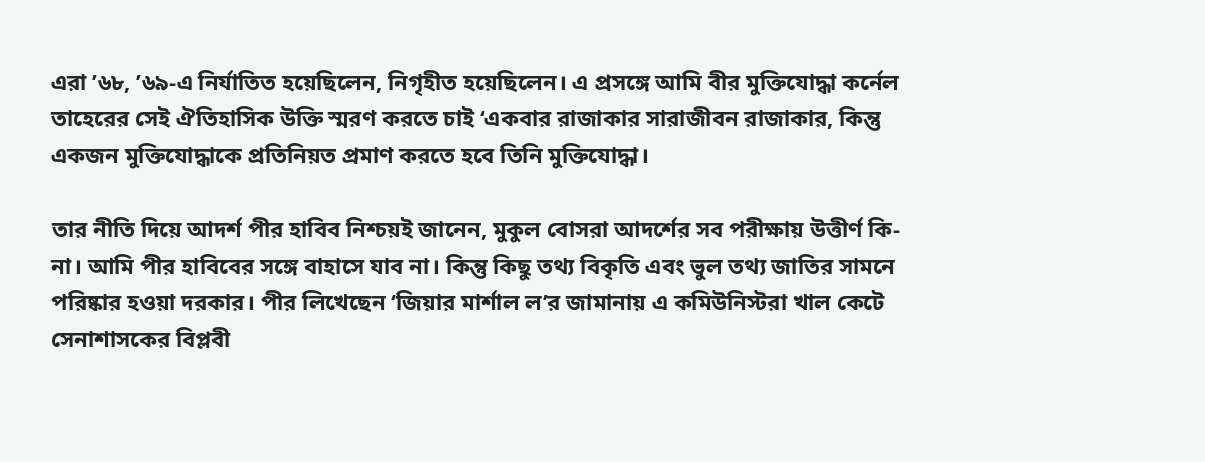এরা ’৬৮, ’৬৯-এ নির্যাতিত হয়েছিলেন, নিগৃহীত হয়েছিলেন। এ প্রসঙ্গে আমি বীর মুক্তিযোদ্ধা কর্নেল তাহেরের সেই ঐতিহাসিক উক্তি স্মরণ করতে চাই ‘একবার রাজাকার সারাজীবন রাজাকার, কিন্তু একজন মুক্তিযোদ্ধাকে প্রতিনিয়ত প্রমাণ করতে হবে তিনি মুক্তিযোদ্ধা।

তার নীতি দিয়ে আদর্শ পীর হাবিব নিশ্চয়ই জানেন, মুকুল বোসরা আদর্শের সব পরীক্ষায় উত্তীর্ণ কি-না। আমি পীর হাবিবের সঙ্গে বাহাসে যাব না। কিন্তু কিছু তথ্য বিকৃতি এবং ভুল তথ্য জাতির সামনে পরিষ্কার হওয়া দরকার। পীর লিখেছেন ‘জিয়ার মার্শাল ল’র জামানায় এ কমিউনিস্টরা খাল কেটে সেনাশাসকের বিপ্লবী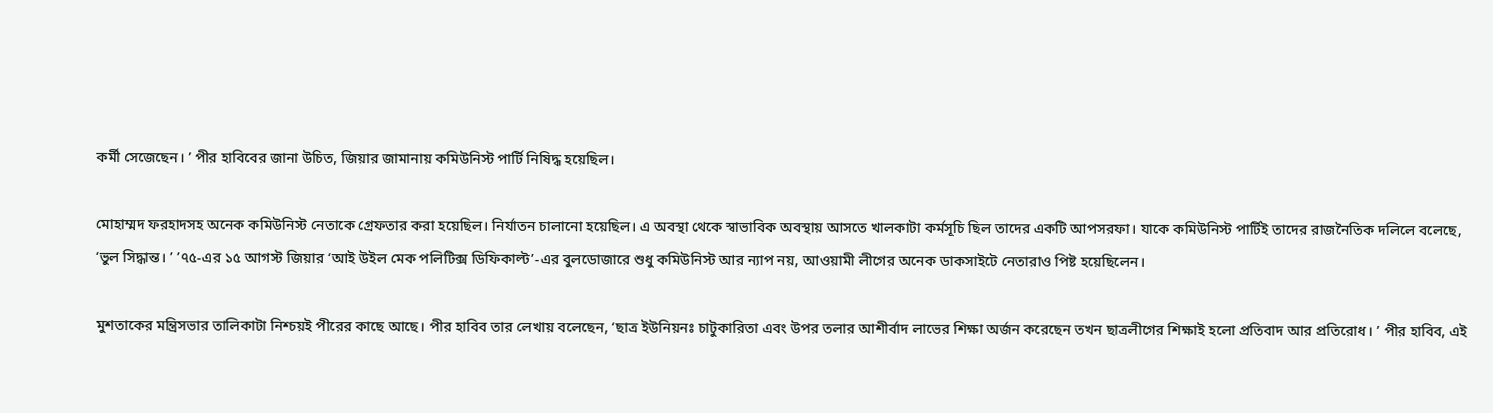কর্মী সেজেছেন। ’ পীর হাবিবের জানা উচিত, জিয়ার জামানায় কমিউনিস্ট পার্টি নিষিদ্ধ হয়েছিল।

মোহাম্মদ ফরহাদসহ অনেক কমিউনিস্ট নেতাকে গ্রেফতার করা হয়েছিল। নির্যাতন চালানো হয়েছিল। এ অবস্থা থেকে স্বাভাবিক অবস্থায় আসতে খালকাটা কর্মসূচি ছিল তাদের একটি আপসরফা। যাকে কমিউনিস্ট পার্টিই তাদের রাজনৈতিক দলিলে বলেছে, ‘ভুল সিদ্ধান্ত। ’ ’৭৫-এর ১৫ আগস্ট জিয়ার ‘আই উইল মেক পলিটিক্স ডিফিকাল্ট’-এর বুলডোজারে শুধু কমিউনিস্ট আর ন্যাপ নয়, আওয়ামী লীগের অনেক ডাকসাইটে নেতারাও পিষ্ট হয়েছিলেন।

মুশতাকের মন্ত্রিসভার তালিকাটা নিশ্চয়ই পীরের কাছে আছে। পীর হাবিব তার লেখায় বলেছেন, ‘ছাত্র ইউনিয়নঃ চাটুকারিতা এবং উপর তলার আশীর্বাদ লাভের শিক্ষা অর্জন করেছেন তখন ছাত্রলীগের শিক্ষাই হলো প্রতিবাদ আর প্রতিরোধ। ’ পীর হাবিব, এই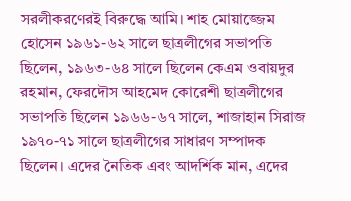সরলীকরণেরই বিরুদ্ধে আমি। শাহ মোয়াজ্জেম হোসেন ১৯৬১-৬২ সালে ছাত্রলীগের সভাপতি ছিলেন, ১৯৬৩-৬৪ সালে ছিলেন কেএম ওবায়দুর রহমান, ফেরদৌস আহমেদ কোরেশী ছাত্রলীগের সভাপতি ছিলেন ১৯৬৬-৬৭ সালে, শাজাহান সিরাজ ১৯৭০-৭১ সালে ছাত্রলীগের সাধারণ সম্পাদক ছিলেন। এদের নৈতিক এবং আদর্শিক মান, এদের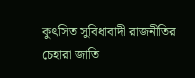কুৎসিত সুবিধাবাদী রাজনীতির চেহারা জাতি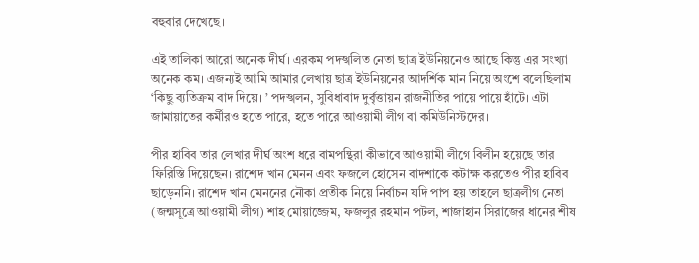বহুবার দেখেছে।

এই তালিকা আরো অনেক দীর্ঘ। এরকম পদস্খলিত নেতা ছাত্র ইউনিয়নেও আছে কিন্তু এর সংখ্যা অনেক কম। এজন্যই আমি আমার লেখায় ছাত্র ইউনিয়নের আদর্শিক মান নিয়ে অংশে বলেছিলাম ‘কিছু ব্যতিক্রম বাদ দিয়ে। ’ পদস্খলন, সুবিধাবাদ দুর্বৃত্তায়ন রাজনীতির পায়ে পায়ে হাঁটে। এটা জামায়াতের কর্মীরও হতে পারে, হতে পারে আওয়ামী লীগ বা কমিউনিস্টদের।

পীর হাবিব তার লেখার দীর্ঘ অংশ ধরে বামপন্থিরা কীভাবে আওয়ামী লীগে বিলীন হয়েছে তার ফিরিস্তি দিয়েছেন। রাশেদ খান মেনন এবং ফজলে হোসেন বাদশাকে কটাক্ষ করতেও পীর হাবিব ছাড়েননি। রাশেদ খান মেননের নৌকা প্রতীক নিয়ে নির্বাচন যদি পাপ হয় তাহলে ছাত্রলীগ নেতা (জন্মসূত্রে আওয়ামী লীগ) শাহ মোয়াজ্জেম, ফজলুর রহমান পটল, শাজাহান সিরাজের ধানের শীষ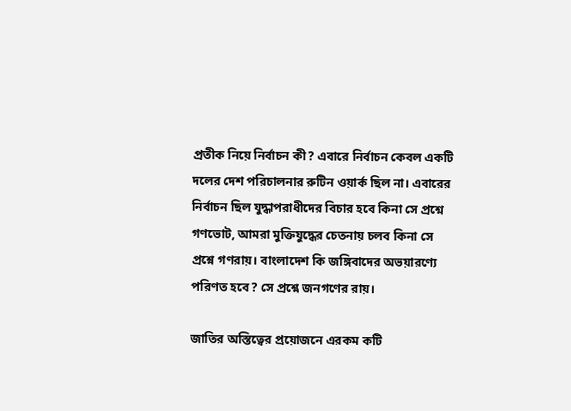প্রতীক নিয়ে নির্বাচন কী? এবারে নির্বাচন কেবল একটি দলের দেশ পরিচালনার রুটিন ওয়ার্ক ছিল না। এবারের নির্বাচন ছিল যুদ্ধাপরাধীদের বিচার হবে কিনা সে প্রশ্নে গণভোট, আমরা মুক্তিযুদ্ধের চেতনায় চলব কিনা সে প্রশ্নে গণরায়। বাংলাদেশ কি জঙ্গিবাদের অভয়ারণ্যে পরিণত হবে? সে প্রশ্নে জনগণের রায়।

জাতির অস্তিত্বের প্রয়োজনে এরকম কটি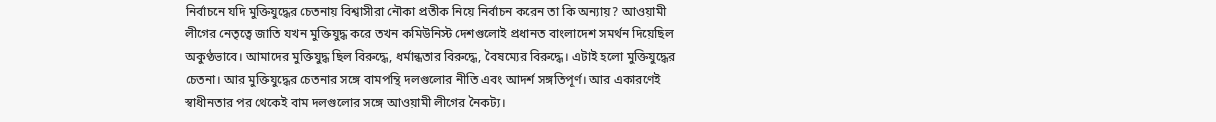নির্বাচনে যদি মুক্তিযুদ্ধের চেতনায় বিশ্বাসীরা নৌকা প্রতীক নিয়ে নির্বাচন করেন তা কি অন্যায়? আওয়ামী লীগের নেতৃত্বে জাতি যখন মুক্তিযুদ্ধ করে তখন কমিউনিস্ট দেশগুলোই প্রধানত বাংলাদেশ সমর্থন দিয়েছিল অকুণ্ঠভাবে। আমাদের মুক্তিযুদ্ধ ছিল বিরুদ্ধে, ধর্মান্ধতার বিরুদ্ধে, বৈষম্যের বিরুদ্ধে। এটাই হলো মুক্তিযুদ্ধের চেতনা। আর মুক্তিযুদ্ধের চেতনার সঙ্গে বামপন্থি দলগুলোর নীতি এবং আদর্শ সঙ্গতিপূর্ণ। আর একারণেই স্বাধীনতার পর থেকেই বাম দলগুলোর সঙ্গে আওয়ামী লীগের নৈকট্য।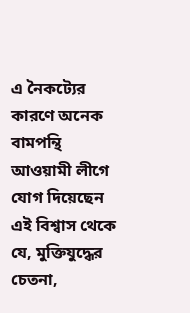এ নৈকট্যের কারণে অনেক বামপন্থি আওয়ামী লীগে যোগ দিয়েছেন এই বিশ্বাস থেকে যে, মুক্তিযুদ্ধের চেতনা,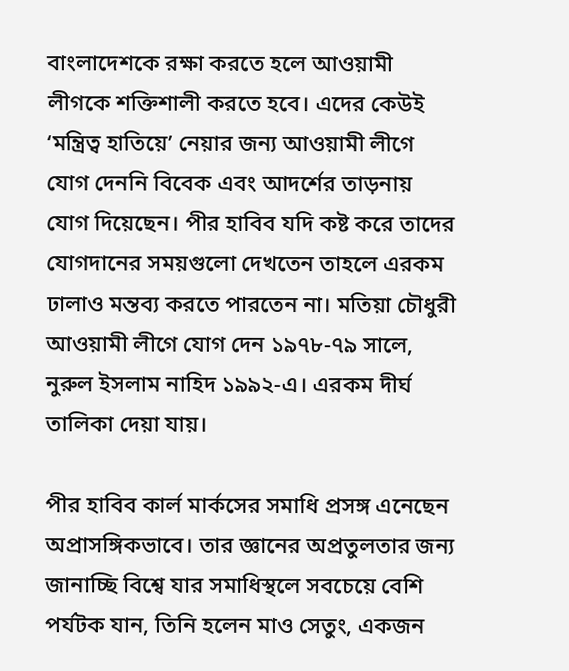বাংলাদেশকে রক্ষা করতে হলে আওয়ামী লীগকে শক্তিশালী করতে হবে। এদের কেউই ‘মন্ত্রিত্ব হাতিয়ে’ নেয়ার জন্য আওয়ামী লীগে যোগ দেননি বিবেক এবং আদর্শের তাড়নায় যোগ দিয়েছেন। পীর হাবিব যদি কষ্ট করে তাদের যোগদানের সময়গুলো দেখতেন তাহলে এরকম ঢালাও মন্তব্য করতে পারতেন না। মতিয়া চৌধুরী আওয়ামী লীগে যোগ দেন ১৯৭৮-৭৯ সালে, নুরুল ইসলাম নাহিদ ১৯৯২-এ। এরকম দীর্ঘ তালিকা দেয়া যায়।

পীর হাবিব কার্ল মার্কসের সমাধি প্রসঙ্গ এনেছেন অপ্রাসঙ্গিকভাবে। তার জ্ঞানের অপ্রতুলতার জন্য জানাচ্ছি বিশ্বে যার সমাধিস্থলে সবচেয়ে বেশি পর্যটক যান, তিনি হলেন মাও সেতুং, একজন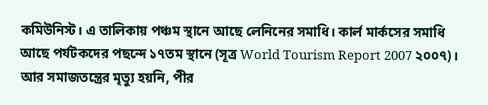কমিউনিস্ট। এ তালিকায় পঞ্চম স্থানে আছে লেনিনের সমাধি। কার্ল মার্কসের সমাধি আছে পর্যটকদের পছন্দে ১৭তম স্থানে (সূত্র World Tourism Report 2007 ২০০৭)। আর সমাজতন্ত্রের মৃত্যু হয়নি, পীর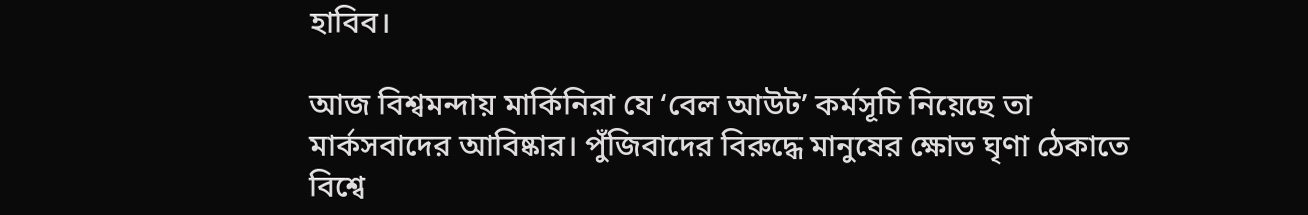হাবিব।

আজ বিশ্বমন্দায় মার্কিনিরা যে ‘বেল আউট’ কর্মসূচি নিয়েছে তা মার্কসবাদের আবিষ্কার। পুঁজিবাদের বিরুদ্ধে মানুষের ক্ষোভ ঘৃণা ঠেকাতে বিশ্বে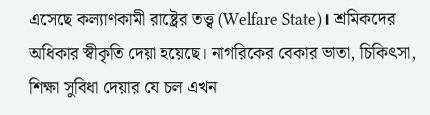এসেছে কল্যাণকামী রাষ্ট্রের তত্ত্ব (Welfare State)। শ্রমিকদের অধিকার স্বীকৃতি দেয়া হয়েছে। নাগরিকের বেকার ভাতা, চিকিৎসা, শিক্ষা সুবিধা দেয়ার যে চল এখন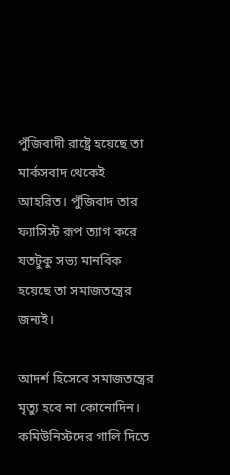পুঁজিবাদী রাষ্ট্রে হয়েছে তা মার্কসবাদ থেকেই আহরিত। পুঁজিবাদ তার ফ্যাসিস্ট রূপ ত্যাগ করে যতটুকু সভ্য মানবিক হয়েছে তা সমাজতন্ত্রের জন্যই।

আদর্শ হিসেবে সমাজতন্ত্রের মৃত্যু হবে না কোনোদিন। কমিউনিস্টদের গালি দিতে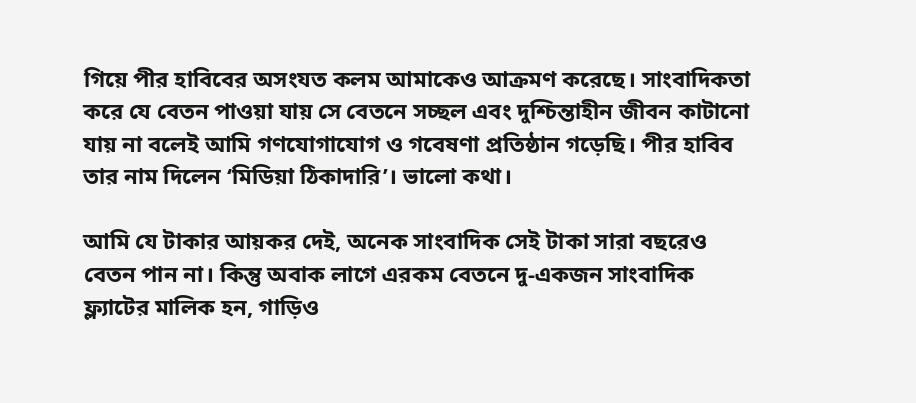গিয়ে পীর হাবিবের অসংযত কলম আমাকেও আক্রমণ করেছে। সাংবাদিকতা করে যে বেতন পাওয়া যায় সে বেতনে সচ্ছল এবং দুশ্চিন্তাহীন জীবন কাটানো যায় না বলেই আমি গণযোগাযোগ ও গবেষণা প্রতিষ্ঠান গড়েছি। পীর হাবিব তার নাম দিলেন ‘মিডিয়া ঠিকাদারি’। ভালো কথা।

আমি যে টাকার আয়কর দেই, অনেক সাংবাদিক সেই টাকা সারা বছরেও বেতন পান না। কিন্তু অবাক লাগে এরকম বেতনে দু-একজন সাংবাদিক ফ্ল্যাটের মালিক হন, গাড়িও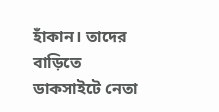হাঁকান। তাদের বাড়িতে ডাকসাইটে নেতা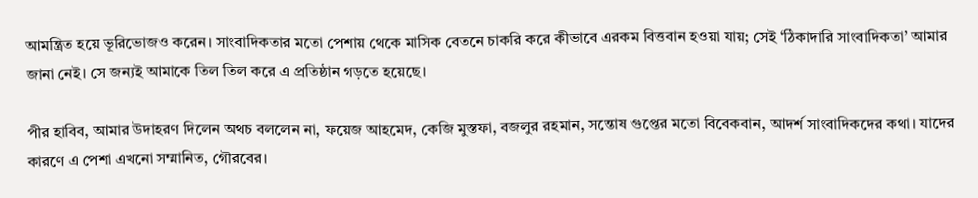আমন্ত্রিত হয়ে ভূরিভোজও করেন। সাংবাদিকতার মতো পেশায় থেকে মাসিক বেতনে চাকরি করে কীভাবে এরকম বিত্তবান হওয়া যায়; সেই ‘ঠিকাদারি সাংবাদিকতা’ আমার জানা নেই। সে জন্যই আমাকে তিল তিল করে এ প্রতিষ্ঠান গড়তে হয়েছে।

পীর হাবিব, আমার উদাহরণ দিলেন অথচ বললেন না, ফয়েজ আহমেদ, কেজি মুস্তফা, বজলুর রহমান, সন্তোষ গুপ্তের মতো বিবেকবান, আদর্শ সাংবাদিকদের কথা। যাদের কারণে এ পেশা এখনো সম্মানিত, গৌরবের।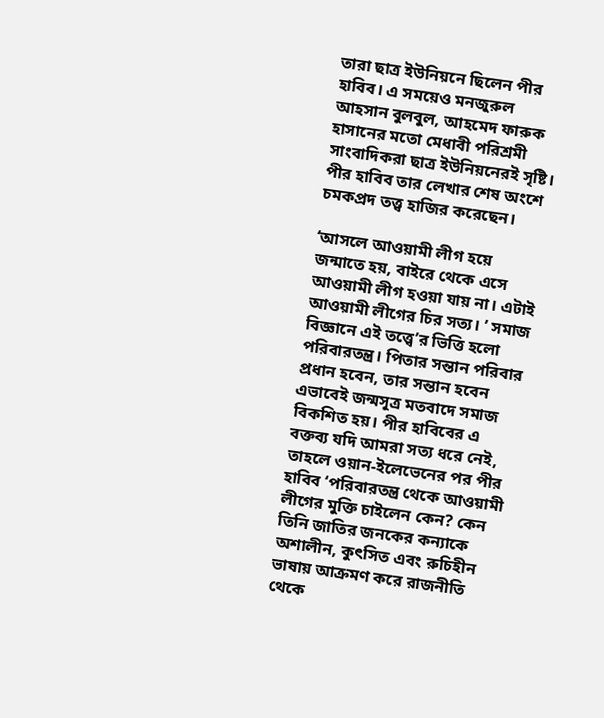তারা ছাত্র ইউনিয়নে ছিলেন পীর হাবিব। এ সময়েও মনজুরুল আহসান বুলবুল, আহমেদ ফারুক হাসানের মতো মেধাবী পরিশ্রমী সাংবাদিকরা ছাত্র ইউনিয়নেরই সৃষ্টি। পীর হাবিব তার লেখার শেষ অংশে চমকপ্রদ তত্ত্ব হাজির করেছেন।

‘আসলে আওয়ামী লীগ হয়ে জন্মাতে হয়, বাইরে থেকে এসে আওয়ামী লীগ হওয়া যায় না। এটাই আওয়ামী লীগের চির সত্য। ’ সমাজ বিজ্ঞানে এই তত্ত্বে’র ভিত্তি হলো পরিবারতন্ত্র। পিতার সন্তান পরিবার প্রধান হবেন, তার সন্তান হবেন এভাবেই জন্মসূত্র মতবাদে সমাজ বিকশিত হয়। পীর হাবিবের এ বক্তব্য যদি আমরা সত্য ধরে নেই, তাহলে ওয়ান-ইলেভেনের পর পীর হাবিব ‘পরিবারতন্ত্র থেকে আওয়ামী লীগের মুক্তি চাইলেন কেন? কেন তিনি জাতির জনকের কন্যাকে অশালীন, কুৎসিত এবং রুচিহীন ভাষায় আক্রমণ করে রাজনীতি থেকে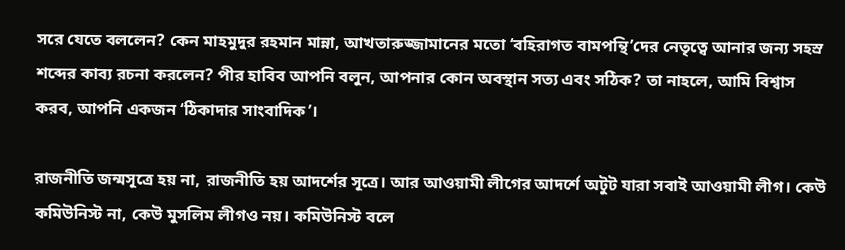সরে যেতে বললেন? কেন মাহমুদুর রহমান মান্না, আখতারুজ্জামানের মতো ‘বহিরাগত বামপন্থি’দের নেতৃত্বে আনার জন্য সহস্র শব্দের কাব্য রচনা করলেন? পীর হাবিব আপনি বলুন, আপনার কোন অবস্থান সত্য এবং সঠিক? তা নাহলে, আমি বিশ্বাস করব, আপনি একজন ‘ঠিকাদার সাংবাদিক’।

রাজনীতি জন্মসূত্রে হয় না, রাজনীতি হয় আদর্শের সূত্রে। আর আওয়ামী লীগের আদর্শে অটুট যারা সবাই আওয়ামী লীগ। কেউ কমিউনিস্ট না, কেউ মুসলিম লীগও নয়। কমিউনিস্ট বলে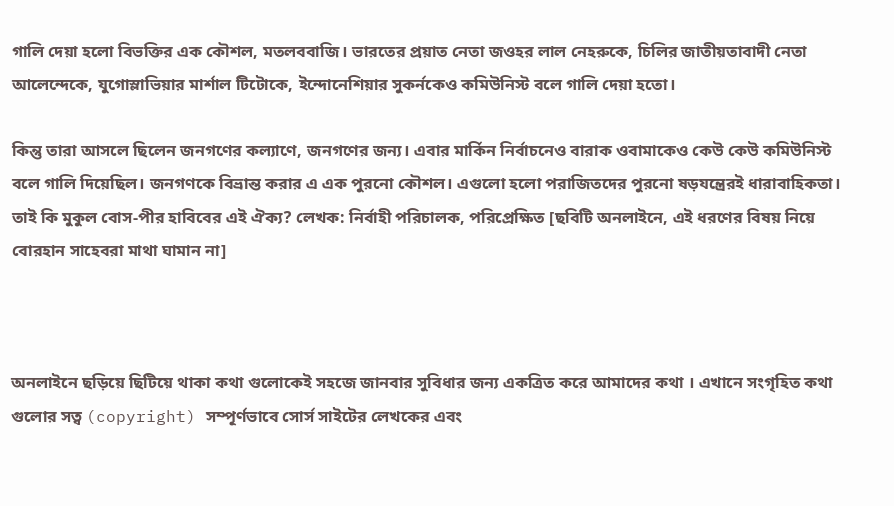গালি দেয়া হলো বিভক্তির এক কৌশল, মতলববাজি। ভারতের প্রয়াত নেতা জওহর লাল নেহরুকে, চিলির জাতীয়তাবাদী নেতা আলেন্দেকে, যুগোস্লাভিয়ার মার্শাল টিটোকে, ইন্দোনেশিয়ার সুকর্নকেও কমিউনিস্ট বলে গালি দেয়া হতো।

কিন্তু তারা আসলে ছিলেন জনগণের কল্যাণে, জনগণের জন্য। এবার মার্কিন নির্বাচনেও বারাক ওবামাকেও কেউ কেউ কমিউনিস্ট বলে গালি দিয়েছিল। জনগণকে বিভ্রান্ত করার এ এক পুরনো কৌশল। এগুলো হলো পরাজিতদের পুরনো ষড়যন্ত্রেরই ধারাবাহিকতা। তাই কি মুকুল বোস-পীর হাবিবের এই ঐক্য? লেখক: নির্বাহী পরিচালক, পরিপ্রেক্ষিত [ছবিটি অনলাইনে, এই ধরণের বিষয় নিয়ে বোরহান সাহেবরা মাথা ঘামান না]



অনলাইনে ছড়িয়ে ছিটিয়ে থাকা কথা গুলোকেই সহজে জানবার সুবিধার জন্য একত্রিত করে আমাদের কথা । এখানে সংগৃহিত কথা গুলোর সত্ব (copyright) সম্পূর্ণভাবে সোর্স সাইটের লেখকের এবং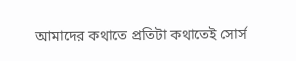আমাদের কথাতে প্রতিটা কথাতেই সোর্স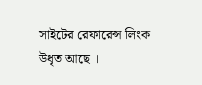সাইটের রেফারেন্স লিংক উধৃত আছে ।